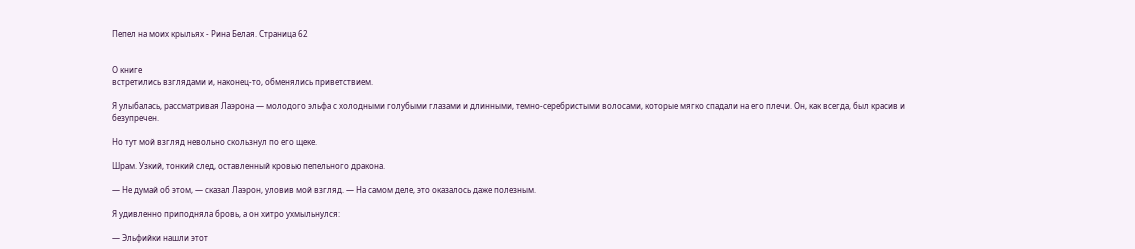Пепел на моих крыльях - Рина Белая. Страница 62


О книге
встретились взглядами и, наконец-то, обменялись приветствием.

Я улыбалась, рассматривая Лаэрона — молодого эльфа с холодными голубыми глазами и длинными, темно-серебристыми волосами, которые мягко спадали на его плечи. Он, как всегда, был красив и безупречен.

Но тут мой взгляд невольно скользнул по его щеке.

Шрам. Узкий, тонкий след, оставленный кровью пепельного дракона.

— Не думай об этом, — сказал Лаэрон, уловив мой взгляд. — На самом деле, это оказалось даже полезным.

Я удивленно приподняла бровь, а он хитро ухмыльнулся:

— Эльфийки нашли этот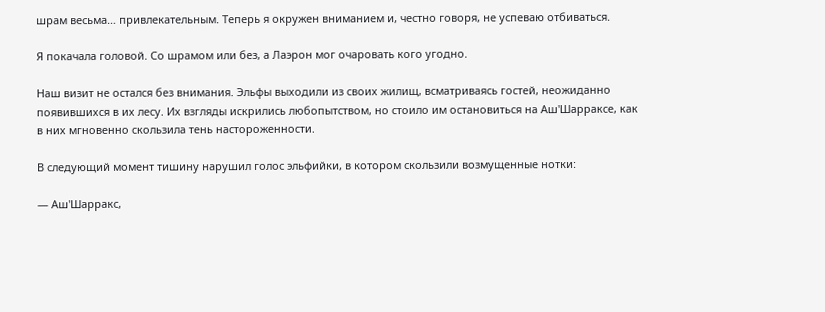шрам весьма… привлекательным. Теперь я окружен вниманием и, честно говоря, не успеваю отбиваться.

Я покачала головой. Со шрамом или без, а Лаэрон мог очаровать кого угодно.

Наш визит не остался без внимания. Эльфы выходили из своих жилищ, всматриваясь гостей, неожиданно появившихся в их лесу. Их взгляды искрились любопытством, но стоило им остановиться на Аш'Шарраксе, как в них мгновенно скользила тень настороженности.

В следующий момент тишину нарушил голос эльфийки, в котором скользили возмущенные нотки:

— Аш'Шарракс,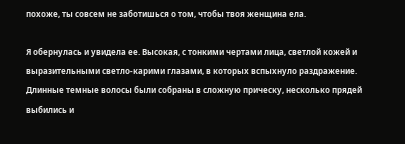похоже, ты совсем не заботишься о том, чтобы твоя женщина ела.

Я обернулась и увидела ее. Высокая, с тонкими чертами лица, светлой кожей и выразительными светло-карими глазами, в которых вспыхнуло раздражение. Длинные темные волосы были собраны в сложную прическу, несколько прядей выбились и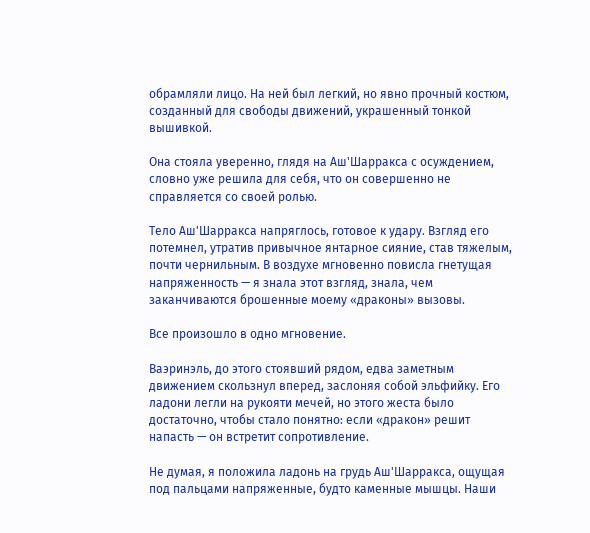обрамляли лицо. На ней был легкий, но явно прочный костюм, созданный для свободы движений, украшенный тонкой вышивкой.

Она стояла уверенно, глядя на Аш'Шарракса с осуждением, словно уже решила для себя, что он совершенно не справляется со своей ролью.

Тело Аш'Шарракса напряглось, готовое к удару. Взгляд его потемнел, утратив привычное янтарное сияние, став тяжелым, почти чернильным. В воздухе мгновенно повисла гнетущая напряженность — я знала этот взгляд, знала, чем заканчиваются брошенные моему «драконы» вызовы.

Все произошло в одно мгновение.

Ваэринэль, до этого стоявший рядом, едва заметным движением скользнул вперед, заслоняя собой эльфийку. Его ладони легли на рукояти мечей, но этого жеста было достаточно, чтобы стало понятно: если «дракон» решит напасть — он встретит сопротивление.

Не думая, я положила ладонь на грудь Аш'Шарракса, ощущая под пальцами напряженные, будто каменные мышцы. Наши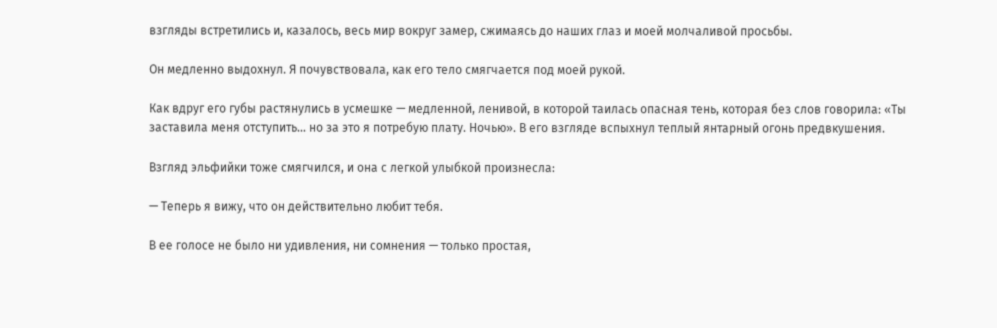взгляды встретились и, казалось, весь мир вокруг замер, сжимаясь до наших глаз и моей молчаливой просьбы.

Он медленно выдохнул. Я почувствовала, как его тело смягчается под моей рукой.

Как вдруг его губы растянулись в усмешке — медленной, ленивой, в которой таилась опасная тень, которая без слов говорила: «Ты заставила меня отступить… но за это я потребую плату. Ночью». В его взгляде вспыхнул теплый янтарный огонь предвкушения.

Взгляд эльфийки тоже смягчился, и она с легкой улыбкой произнесла:

— Теперь я вижу, что он действительно любит тебя.

В ее голосе не было ни удивления, ни сомнения — только простая,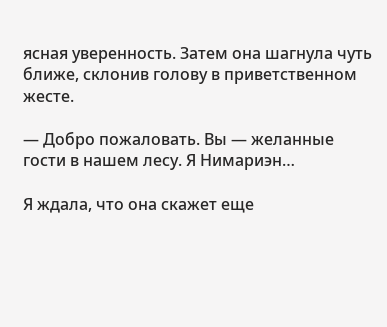ясная уверенность. Затем она шагнула чуть ближе, склонив голову в приветственном жесте.

— Добро пожаловать. Вы — желанные гости в нашем лесу. Я Нимариэн…

Я ждала, что она скажет еще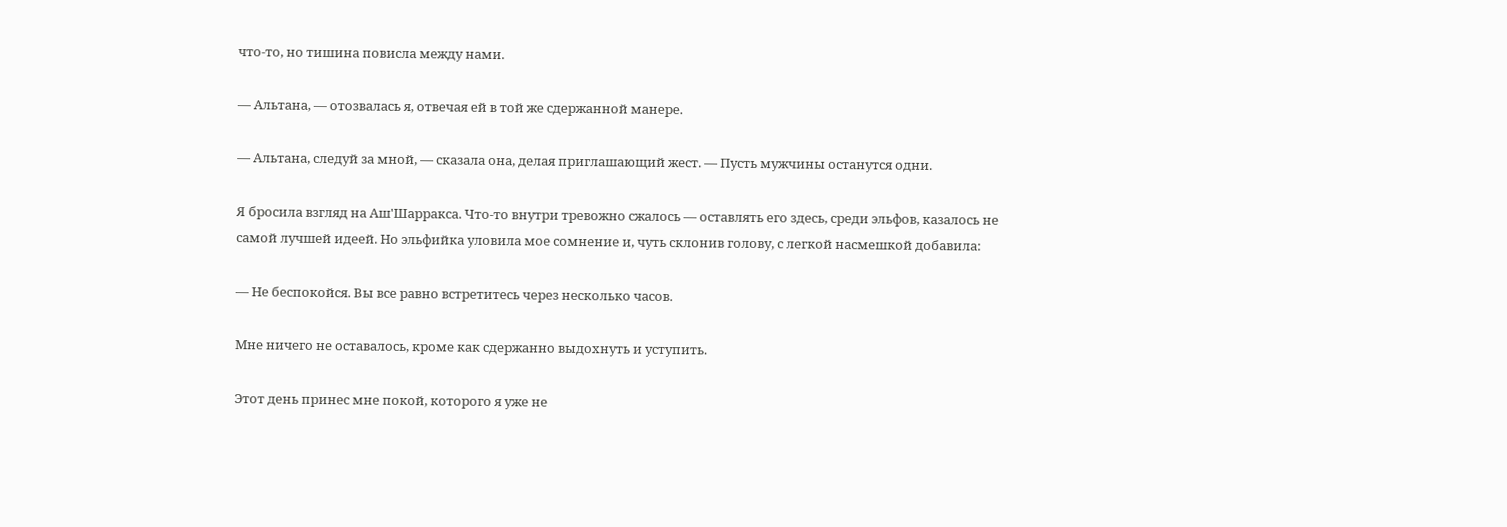что-то, но тишина повисла между нами.

— Альтана, — отозвалась я, отвечая ей в той же сдержанной манере.

— Альтана, следуй за мной, — сказала она, делая приглашающий жест. — Пусть мужчины останутся одни.

Я бросила взгляд на Аш'Шарракса. Что-то внутри тревожно сжалось — оставлять его здесь, среди эльфов, казалось не самой лучшей идеей. Но эльфийка уловила мое сомнение и, чуть склонив голову, с легкой насмешкой добавила:

— Не беспокойся. Вы все равно встретитесь через несколько часов.

Мне ничего не оставалось, кроме как сдержанно выдохнуть и уступить.

Этот день принес мне покой, которого я уже не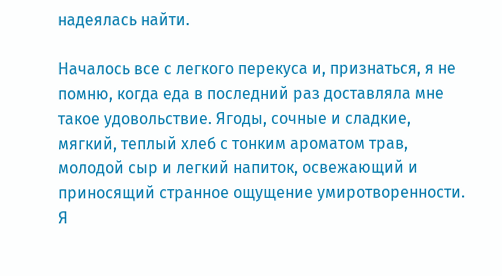надеялась найти.

Началось все с легкого перекуса и, признаться, я не помню, когда еда в последний раз доставляла мне такое удовольствие. Ягоды, сочные и сладкие, мягкий, теплый хлеб с тонким ароматом трав, молодой сыр и легкий напиток, освежающий и приносящий странное ощущение умиротворенности. Я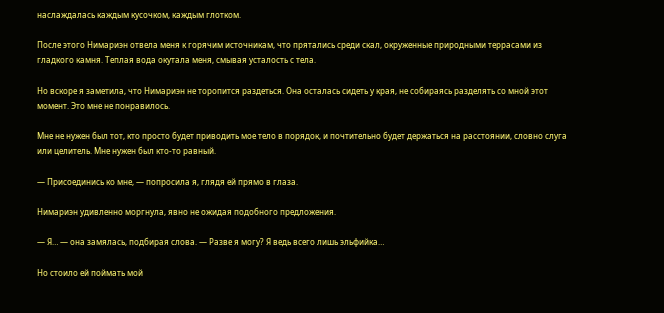наслаждалась каждым кусочком, каждым глотком.

После этого Нимариэн отвела меня к горячим источникам, что прятались среди скал, окруженные природными террасами из гладкого камня. Теплая вода окутала меня, смывая усталость с тела.

Но вскоре я заметила, что Нимариэн не торопится раздеться. Она осталась сидеть у края, не собираясь разделять со мной этот момент. Это мне не понравилось.

Мне не нужен был тот, кто просто будет приводить мое тело в порядок, и почтительно будет держаться на расстоянии, словно слуга или целитель. Мне нужен был кто-то равный.

— Присоединись ко мне, — попросила я, глядя ей прямо в глаза.

Нимариэн удивленно моргнула, явно не ожидая подобного предложения.

— Я… — она замялась, подбирая слова. — Разве я могу? Я ведь всего лишь эльфийка…

Но стоило ей поймать мой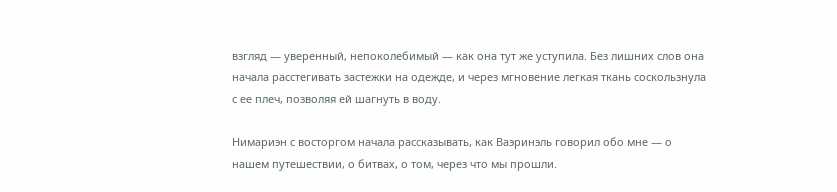взгляд — уверенный, непоколебимый — как она тут же уступила. Без лишних слов она начала расстегивать застежки на одежде, и через мгновение легкая ткань соскользнула с ее плеч, позволяя ей шагнуть в воду.

Нимариэн с восторгом начала рассказывать, как Ваэринэль говорил обо мне — о нашем путешествии, о битвах, о том, через что мы прошли.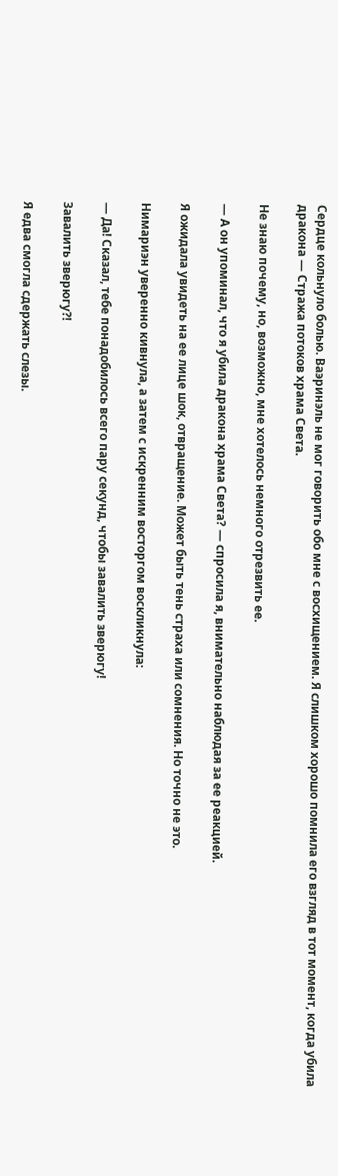Сердце кольнуло болью. Ваэринэль не мог говорить обо мне с восхищением. Я слишком хорошо помнила его взгляд в тот момент, когда убила дракона — Стража потоков храма Света.

Не знаю почему, но, возможно, мне хотелось немного отрезвить ее.

— А он упоминал, что я убила дракона храма Света? — спросила я, внимательно наблюдая за ее реакцией.

Я ожидала увидеть на ее лице шок, отвращение. Может быть тень страха или сомнения. Но точно не это.

Нимариэн уверенно кивнула, а затем с искренним восторгом воскликнула:

— Да! Сказал, тебе понадобилось всего пару секунд, чтобы завалить зверюгу!

Завалить зверюгу⁈

Я едва смогла сдержать слезы.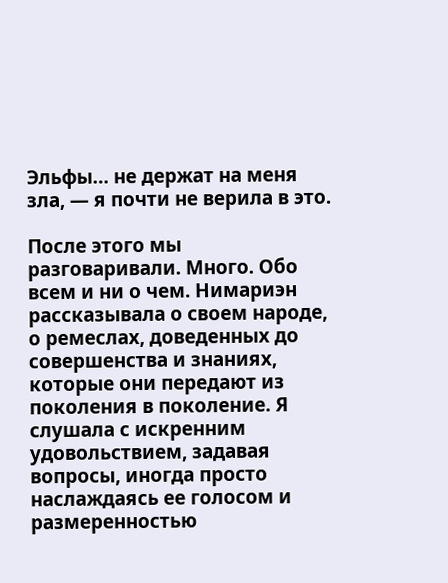Эльфы… не держат на меня зла, — я почти не верила в это.

После этого мы разговаривали. Много. Обо всем и ни о чем. Нимариэн рассказывала о своем народе, о ремеслах, доведенных до совершенства и знаниях, которые они передают из поколения в поколение. Я слушала с искренним удовольствием, задавая вопросы, иногда просто наслаждаясь ее голосом и размеренностью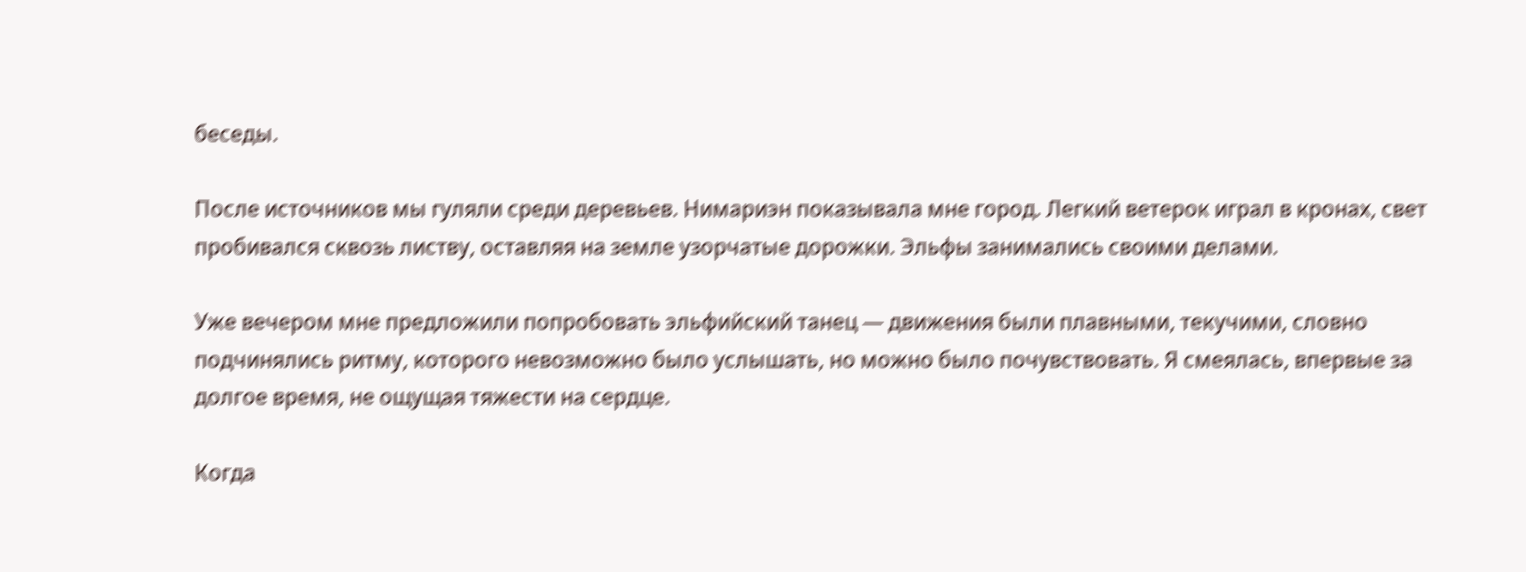беседы.

После источников мы гуляли среди деревьев. Нимариэн показывала мне город. Легкий ветерок играл в кронах, свет пробивался сквозь листву, оставляя на земле узорчатые дорожки. Эльфы занимались своими делами.

Уже вечером мне предложили попробовать эльфийский танец — движения были плавными, текучими, словно подчинялись ритму, которого невозможно было услышать, но можно было почувствовать. Я смеялась, впервые за долгое время, не ощущая тяжести на сердце.

Когда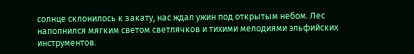солнце склонилось к закату, нас ждал ужин под открытым небом. Лес наполнился мягким светом светлячков и тихими мелодиями эльфийских инструментов.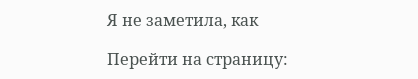Я не заметила, как

Перейти на страницу: